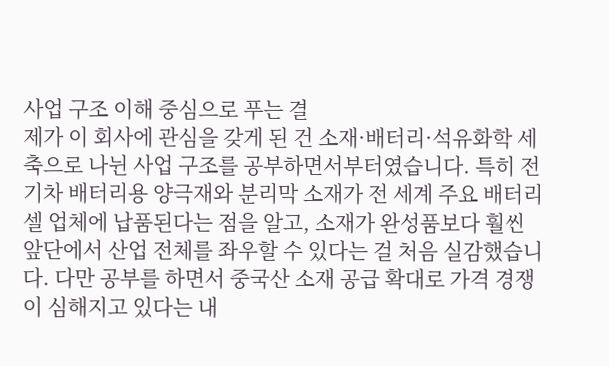사업 구조 이해 중심으로 푸는 결
제가 이 회사에 관심을 갖게 된 건 소재·배터리·석유화학 세 축으로 나뉜 사업 구조를 공부하면서부터였습니다. 특히 전기차 배터리용 양극재와 분리막 소재가 전 세계 주요 배터리 셀 업체에 납품된다는 점을 알고, 소재가 완성품보다 훨씬 앞단에서 산업 전체를 좌우할 수 있다는 걸 처음 실감했습니다. 다만 공부를 하면서 중국산 소재 공급 확대로 가격 경쟁이 심해지고 있다는 내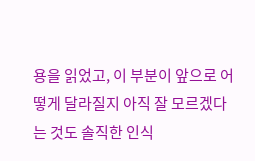용을 읽었고, 이 부분이 앞으로 어떻게 달라질지 아직 잘 모르겠다는 것도 솔직한 인식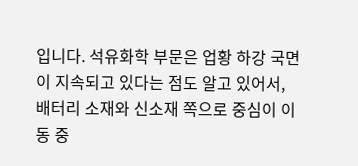입니다. 석유화학 부문은 업황 하강 국면이 지속되고 있다는 점도 알고 있어서, 배터리 소재와 신소재 쪽으로 중심이 이동 중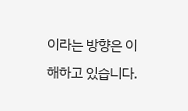이라는 방향은 이해하고 있습니다.